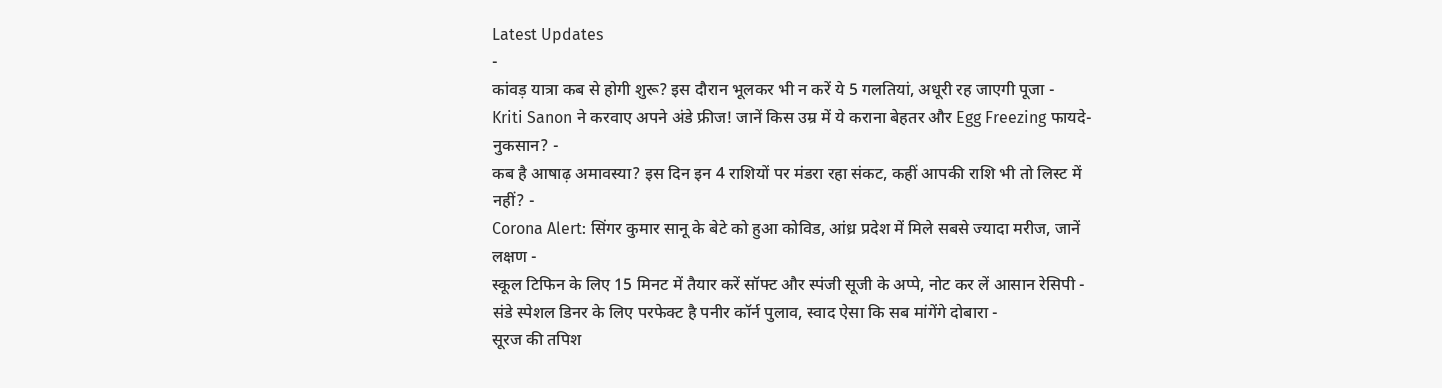Latest Updates
-
कांवड़ यात्रा कब से होगी शुरू? इस दौरान भूलकर भी न करें ये 5 गलतियां, अधूरी रह जाएगी पूजा -
Kriti Sanon ने करवाए अपने अंडे फ्रीज! जानें किस उम्र में ये कराना बेहतर और Egg Freezing फायदे-नुकसान? -
कब है आषाढ़ अमावस्या? इस दिन इन 4 राशियों पर मंडरा रहा संकट, कहीं आपकी राशि भी तो लिस्ट में नहीं? -
Corona Alert: सिंगर कुमार सानू के बेटे को हुआ कोविड, आंध्र प्रदेश में मिले सबसे ज्यादा मरीज, जानें लक्षण -
स्कूल टिफिन के लिए 15 मिनट में तैयार करें सॉफ्ट और स्पंजी सूजी के अप्पे, नोट कर लें आसान रेसिपी -
संडे स्पेशल डिनर के लिए परफेक्ट है पनीर कॉर्न पुलाव, स्वाद ऐसा कि सब मांगेंगे दोबारा -
सूरज की तपिश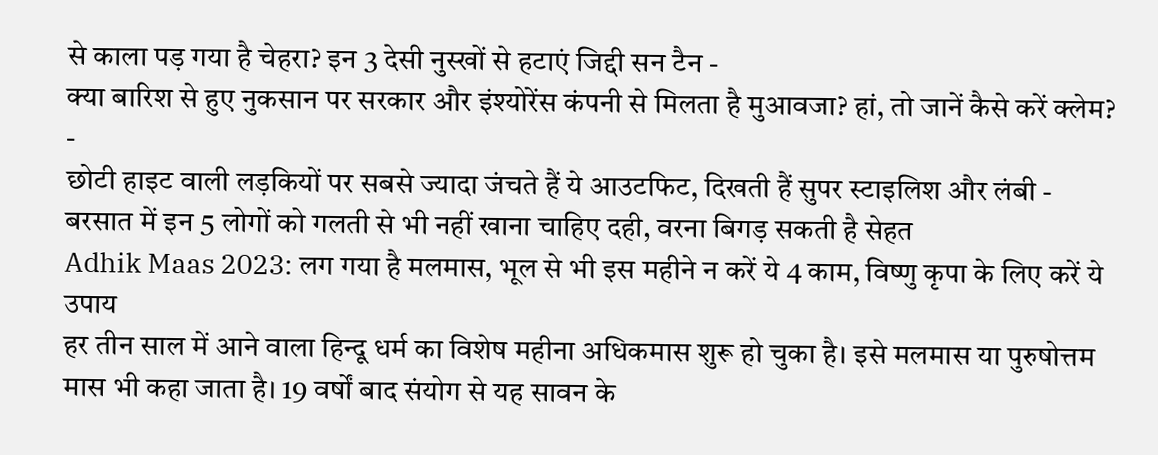से काला पड़ गया है चेहरा? इन 3 देसी नुस्खों से हटाएं जिद्दी सन टैन -
क्या बारिश से हुए नुकसान पर सरकार और इंश्योरेंस कंपनी से मिलता है मुआवजा? हां, तो जानें कैसे करें क्लेम? -
छोटी हाइट वाली लड़कियों पर सबसे ज्यादा जंचते हैं ये आउटफिट, दिखती हैं सुपर स्टाइलिश और लंबी -
बरसात में इन 5 लोगों को गलती से भी नहीं खाना चाहिए दही, वरना बिगड़ सकती है सेहत
Adhik Maas 2023: लग गया है मलमास, भूल से भी इस महीने न करें ये 4 काम, विष्णु कृपा के लिए करें ये उपाय
हर तीन साल में आने वाला हिन्दू धर्म का विशेष महीना अधिकमास शुरू हो चुका है। इसे मलमास या पुरुषोत्तम मास भी कहा जाता है। 19 वर्षों बाद संयोग से यह सावन के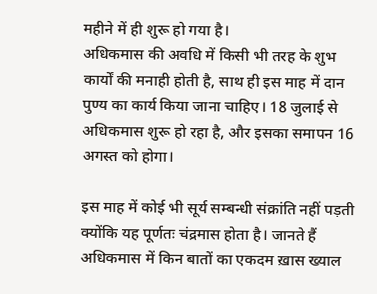महीने में ही शुरू हो गया है।
अधिकमास की अवधि में किसी भी तरह के शुभ कार्यों की मनाही होती है, साथ ही इस माह में दान पुण्य का कार्य किया जाना चाहिए। 18 जुलाई से अधिकमास शुरू हो रहा है, और इसका समापन 16 अगस्त को होगा।

इस माह में कोई भी सूर्य सम्बन्धी संक्रांति नहीं पड़ती क्योंकि यह पूर्णतः चंद्रमास होता है। जानते हैं अधिकमास में किन बातों का एकदम ख़ास ख्याल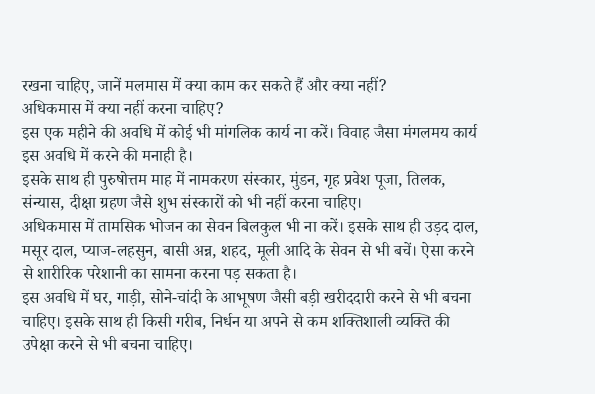रखना चाहिए, जानें मलमास में क्या काम कर सकते हैं और क्या नहीं?
अधिकमास में क्या नहीं करना चाहिए?
इस एक महीने की अवधि में कोई भी मांगलिक कार्य ना करें। विवाह जैसा मंगलमय कार्य इस अवधि में करने की मनाही है।
इसके साथ ही पुरुषोत्तम माह में नामकरण संस्कार, मुंडन, गृह प्रवेश पूजा, तिलक, संन्यास, दीक्षा ग्रहण जैसे शुभ संस्कारों को भी नहीं करना चाहिए।
अधिकमास में तामसिक भोजन का सेवन बिलकुल भी ना करें। इसके साथ ही उड़द दाल, मसूर दाल, प्याज-लहसुन, बासी अन्न, शहद, मूली आदि के सेवन से भी बचें। ऐसा करने से शारीरिक परेशानी का सामना करना पड़ सकता है।
इस अवधि में घर, गाड़ी, सोने-चांदी के आभूषण जैसी बड़ी खरीददारी करने से भी बचना चाहिए। इसके साथ ही किसी गरीब, निर्धन या अपने से कम शक्तिशाली व्यक्ति की उपेक्षा करने से भी बचना चाहिए।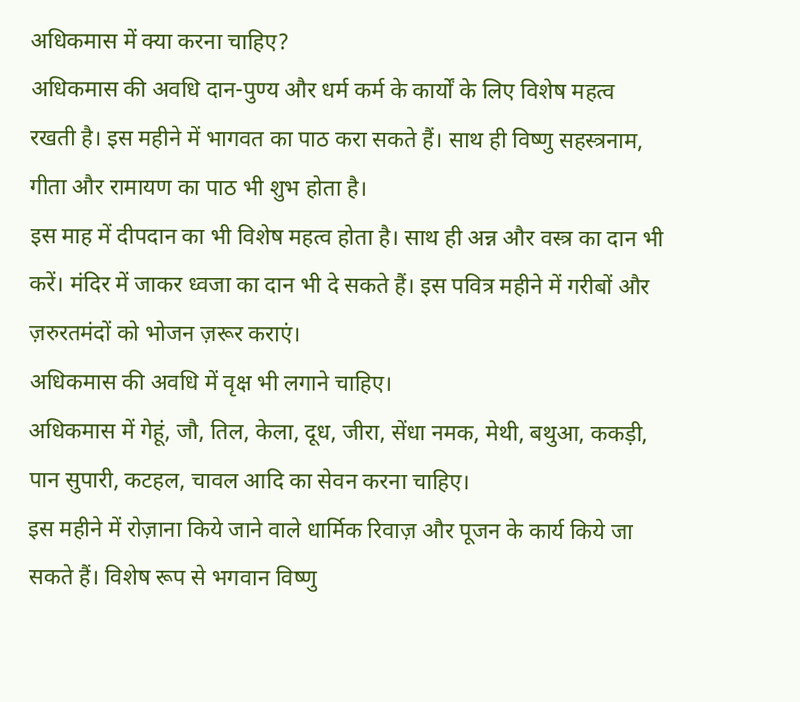अधिकमास में क्या करना चाहिए?
अधिकमास की अवधि दान-पुण्य और धर्म कर्म के कार्यों के लिए विशेष महत्व रखती है। इस महीने में भागवत का पाठ करा सकते हैं। साथ ही विष्णु सहस्त्रनाम, गीता और रामायण का पाठ भी शुभ होता है।
इस माह में दीपदान का भी विशेष महत्व होता है। साथ ही अन्न और वस्त्र का दान भी करें। मंदिर में जाकर ध्वजा का दान भी दे सकते हैं। इस पवित्र महीने में गरीबों और ज़रुरतमंदों को भोजन ज़रूर कराएं।
अधिकमास की अवधि में वृक्ष भी लगाने चाहिए।
अधिकमास में गेहूं, जौ, तिल, केला, दूध, जीरा, सेंधा नमक, मेथी, बथुआ, ककड़ी, पान सुपारी, कटहल, चावल आदि का सेवन करना चाहिए।
इस महीने में रोज़ाना किये जाने वाले धार्मिक रिवाज़ और पूजन के कार्य किये जा सकते हैं। विशेष रूप से भगवान विष्णु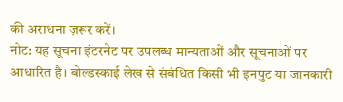की अराधना ज़रूर करें।
नोट: यह सूचना इंटरनेट पर उपलब्ध मान्यताओं और सूचनाओं पर आधारित है। बोल्डस्काई लेख से संबंधित किसी भी इनपुट या जानकारी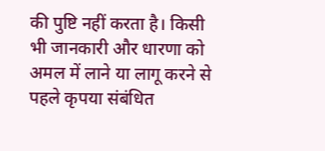की पुष्टि नहीं करता है। किसी भी जानकारी और धारणा को अमल में लाने या लागू करने से पहले कृपया संबंधित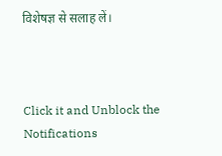विशेषज्ञ से सलाह लें।



Click it and Unblock the Notifications